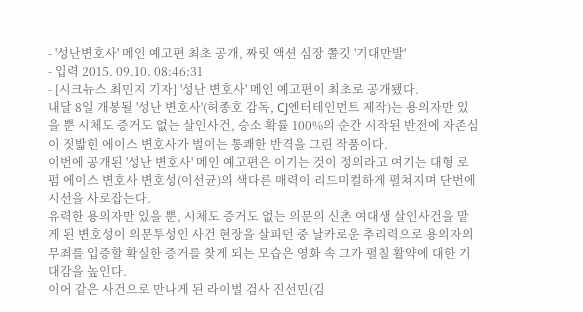- '성난변호사' 메인 예고편 최초 공개, 짜릿 액션 심장 쫄깃 '기대만발'
- 입력 2015. 09.10. 08:46:31
- [시크뉴스 최민지 기자] '성난 변호사' 메인 예고편이 최초로 공개됐다.
내달 8일 개봉될 '성난 변호사'(허종호 감독, CJ엔터테인먼트 제작)는 용의자만 있을 뿐 시체도 증거도 없는 살인사건, 승소 확률 100%의 순간 시작된 반전에 자존심이 짓밟힌 에이스 변호사가 벌이는 통쾌한 반격을 그린 작품이다.
이번에 공개된 '성난 변호사' 메인 예고편은 이기는 것이 정의라고 여기는 대형 로펌 에이스 변호사 변호성(이선균)의 색다른 매력이 리드미컬하게 펼쳐지며 단번에 시선을 사로잡는다.
유력한 용의자만 있을 뿐, 시체도 증거도 없는 의문의 신촌 여대생 살인사건을 맡게 된 변호성이 의문투성인 사건 현장을 살피던 중 날카로운 추리력으로 용의자의 무죄를 입증할 확실한 증거를 찾게 되는 모습은 영화 속 그가 펼칠 활약에 대한 기대감을 높인다.
이어 같은 사건으로 만나게 된 라이벌 검사 진선민(김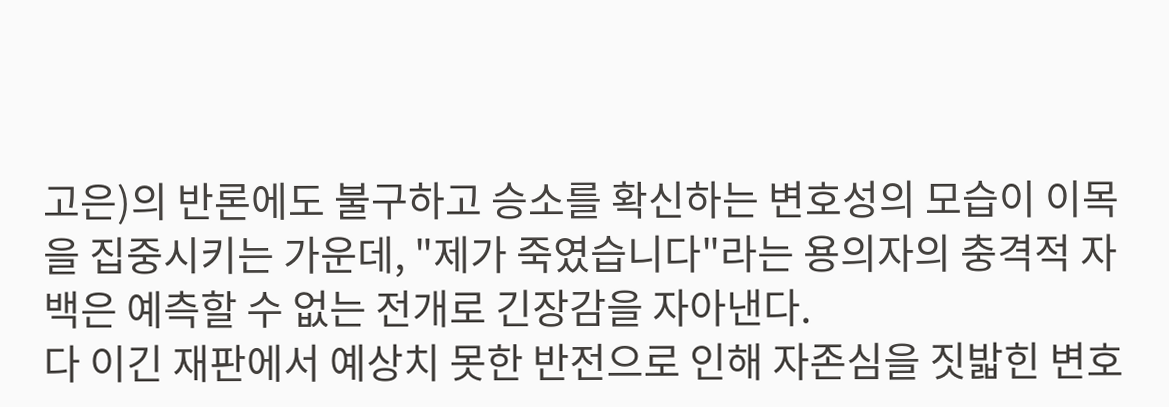고은)의 반론에도 불구하고 승소를 확신하는 변호성의 모습이 이목을 집중시키는 가운데, "제가 죽였습니다"라는 용의자의 충격적 자백은 예측할 수 없는 전개로 긴장감을 자아낸다.
다 이긴 재판에서 예상치 못한 반전으로 인해 자존심을 짓밟힌 변호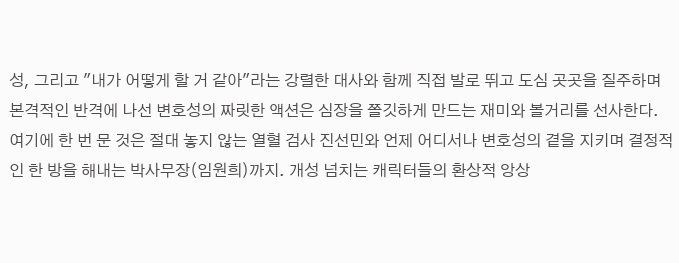성, 그리고 "내가 어떻게 할 거 같아"라는 강렬한 대사와 함께 직접 발로 뛰고 도심 곳곳을 질주하며 본격적인 반격에 나선 변호성의 짜릿한 액션은 심장을 쫄깃하게 만드는 재미와 볼거리를 선사한다.
여기에 한 번 문 것은 절대 놓지 않는 열혈 검사 진선민와 언제 어디서나 변호성의 곁을 지키며 결정적인 한 방을 해내는 박사무장(임원희)까지. 개성 넘치는 캐릭터들의 환상적 앙상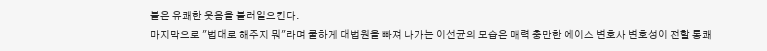블은 유쾌한 웃음을 불러일으킨다.
마지막으로 "법대로 해주지 뭐"라며 쿨하게 대법원을 빠져 나가는 이선균의 모습은 매력 충만한 에이스 변호사 변호성이 전할 통쾌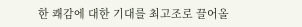한 쾌감에 대한 기대를 최고조로 끌어올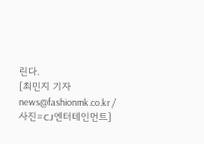린다.
[최민지 기자 news@fashionmk.co.kr / 사진=CJ엔터테인먼트]